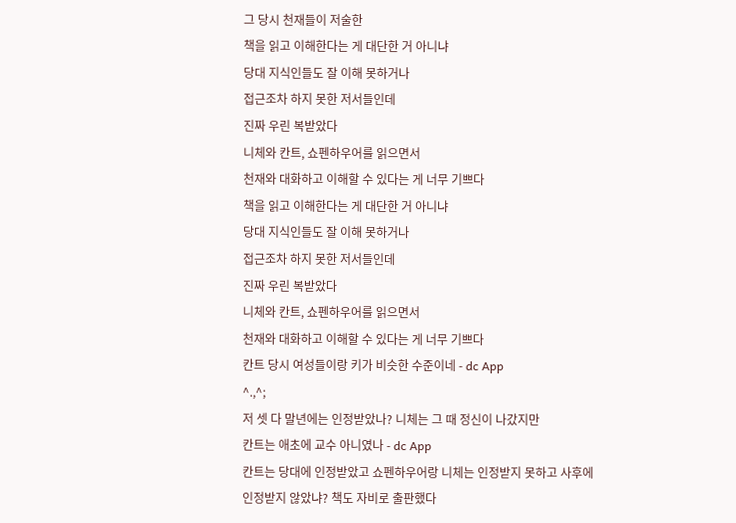그 당시 천재들이 저술한
책을 읽고 이해한다는 게 대단한 거 아니냐
당대 지식인들도 잘 이해 못하거나
접근조차 하지 못한 저서들인데
진짜 우린 복받았다
니체와 칸트, 쇼펜하우어를 읽으면서
천재와 대화하고 이해할 수 있다는 게 너무 기쁘다
책을 읽고 이해한다는 게 대단한 거 아니냐
당대 지식인들도 잘 이해 못하거나
접근조차 하지 못한 저서들인데
진짜 우린 복받았다
니체와 칸트, 쇼펜하우어를 읽으면서
천재와 대화하고 이해할 수 있다는 게 너무 기쁘다
칸트 당시 여성들이랑 키가 비슷한 수준이네 - dc App
^.,^;
저 셋 다 말년에는 인정받았나? 니체는 그 때 정신이 나갔지만
칸트는 애초에 교수 아니였나 - dc App
칸트는 당대에 인정받았고 쇼펜하우어랑 니체는 인정받지 못하고 사후에 인정받지 않았냐? 책도 자비로 출판했다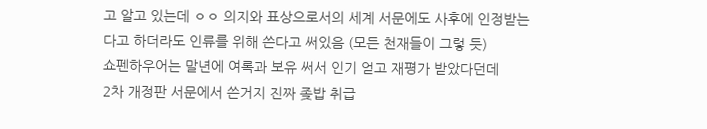고 알고 있는데 ㅇㅇ 의지와 표상으로서의 세계 서문에도 사후에 인정받는다고 하더라도 인류를 위해 쓴다고 써있음 (모든 천재들이 그렇 듯)
쇼펜하우어는 말년에 여록과 보유 써서 인기 얻고 재평가 받았다던데
2차 개정판 서문에서 쓴거지 진짜 좆밥 취급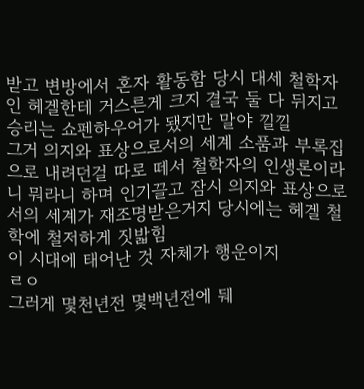받고 변방에서 혼자 활동함 당시 대세 철학자인 헤겔한테 거스른게 크지 결국 둘 다 뒤지고 승리는 쇼펜하우어가 됐지만 말야 낄낄
그거 의지와 표상으로서의 세계 소품과 부록집으로 내려던걸 따로 떼서 철학자의 인생론이라니 뭐라니 하며 인기끌고 잠시 의지와 표상으로서의 세계가 재조명받은거지 당시에는 헤겔 철학에 철저하게 짓밟힘
이 시대에 태어난 것 자체가 행운이지
ㄹㅇ
그러게 몇천년전 몇백년전에 뒈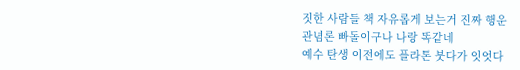짓한 사람들 책 자유롭게 보는거 진짜 행운
관념론 빠돌이구나 나랑 똑같네
예수 탄생 이전에도 플라톤 붓다가 잇엇다